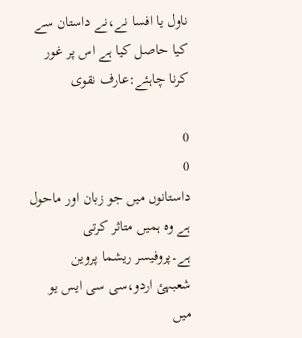ناول یا افسا نے،نے داستان سے کیا حاصل کیا ہے اس پر غور کرنا چاہئے:عارف نقوی

0
0
داستانوں میں جو زبان اور ماحول ہے وہ ہمیں متاثر کرتی ہے۔پروفیسر ریشما پروین
شعبہئ اردو،سی سی ایس یو میں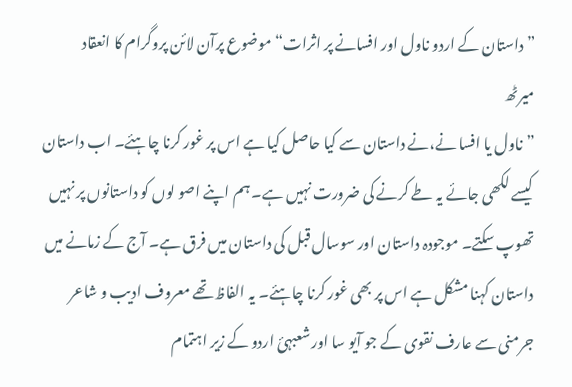”داستان کے اردو ناول اور افسانے پر اثرات“ موضوع پرآن لائن پروگرام کا انعقاد
میرٹھ
”ناول یا افسا نے،نے داستان سے کیا حاصل کیا ہے اس پر غور کرنا چاہئے۔ اب داستان کیسے لکھی جائے یہ طے کرنے کی ضرورت نہیں ہے۔ ہم اپنے اصو لوں کو داستانوں پر نہیں تھوپ سکتے۔ موجودہ داستان اور سوسال قبل کی داستان میں فرق ہے۔ آج کے زمانے میں داستان کہنا مشکل ہے اس پر بھی غور کرنا چاہئے۔ یہ الفاظ تھے معروف ادیب و شاعر جرمنی سے عارف نقوی کے جو آیو سا اور شعبہئ اردو کے زیر اہتمام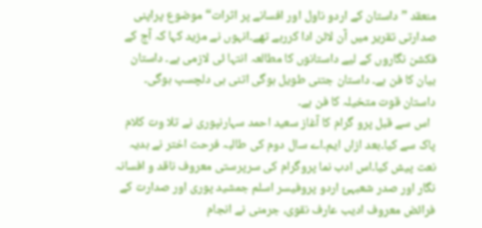منعقد ”داستان کے اردو ناول اور افسانے پر اثرات“ موضوع پراپنی صدارتی تقریر میں آن لائن ادا کررہے تھے۔انہوں نے مزید کہا کہ آج کے فکشن نگاروں کے لیے داستانوں کا مطالعہ انتہا ئی لازمی ہے۔ داستان بیان کا فن ہے۔ داستان جتنی طویل ہوگی اتنی ہی دلچسپ ہوگی۔ داستان قوت متخیلہ کا فن ہے۔
  اس سے قبل پرو گرام کا آغاز سعید احمد سہارنپوری نے تلا وت کلام پاک سے کیا۔بعد ازاں ایم۔اے سال دوم کی طالبہ فرحت اختر نے ہدیہ نعت پیش کیا۔اس ادب نما پروگرام کی سرپرستی معروف ناقد و افسانہ نگار اور صدر شعبہئ اردو پروفیسر اسلم جمشید پوری اور صدارت کے فرائض معروف ادیب عارف نقوی، جرمنی نے انجام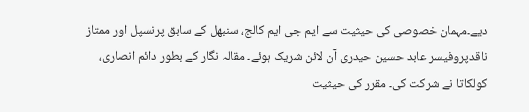دیے۔مہمان خصوصی کی حیثیت سے ایم جی ایم کالج، سنبھل کے سابق پرنسپل اور ممتاز ناقدپروفیسر عابد حسین حیدری آن لائن شریک ہوئے۔ مقالہ نگار کے بطور دائم انصاری، کولکاتا نے شرکت کی۔ مقرر کی حیثیت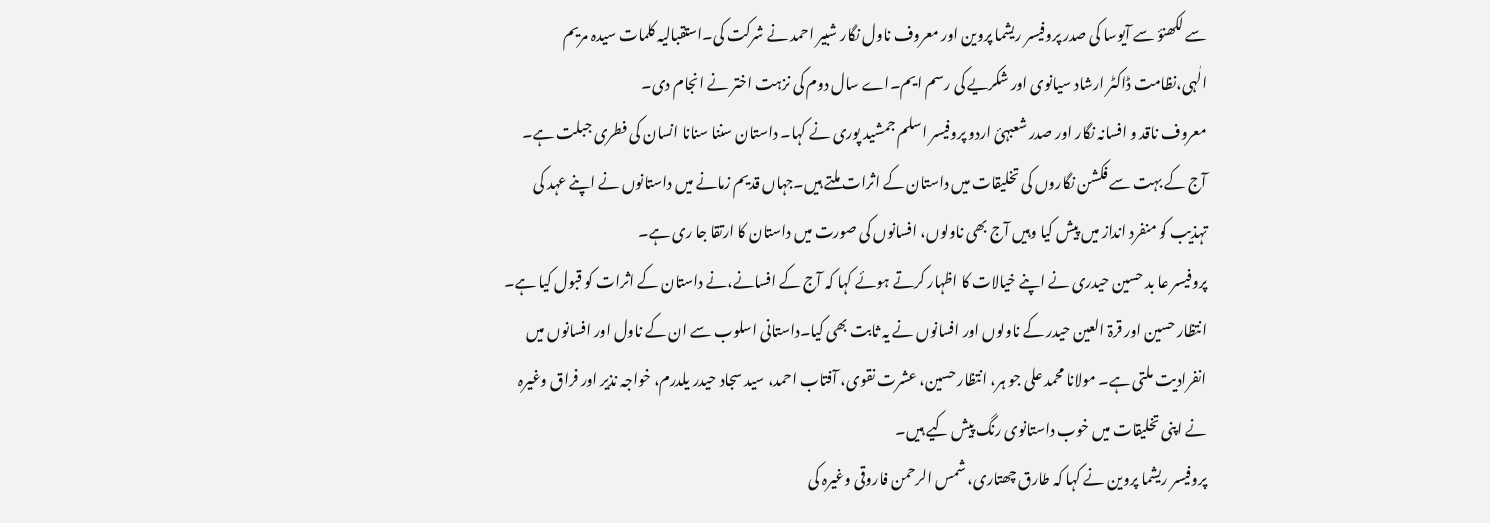سے لکھنؤ سے آیوسا کی صدر پروفیسر ریشما پروین اور معروف ناول نگار شبیر احمد نے شرکت کی۔استقبالیہ کلمات سیدہ مریم الٰہی،نظامت ڈاکٹر ارشاد سیانوی اور شکریے کی رسم ایم۔اے سال دوم کی نزہت اختر نے انجام دی۔
معروف ناقد و افسانہ نگار اور صدر شعبہئ اردو پروفیسر اسلم جمشید پوری نے کہا۔ داستان سننا سنانا انسان کی فطری جبلت ہے۔ آج کے بہت سے فکشن نگاروں کی تخلیقات میں داستان کے اثرات ملتے ہیں۔جہاں قدیم زمانے میں داستانوں نے اپنے عہد کی تہذیب کو منفرد انداز میں پیش کیا وہیں آج بھی ناولوں، افسانوں کی صورت میں داستان کا ارتقا جا ری ہے۔
پروفیسر عا بد حسین حیدری نے اپنے خیالات کا اظہار کرتے ہوئے کہا کہ آج کے افسانے،نے داستان کے اثرات کو قبول کیا ہے۔ انتظار حسین اور قرۃ العین حیدر کے ناولوں اور افسانوں نے یہ ثابت بھی کیا۔داستانی اسلوب سے ان کے ناول اور افسانوں میں انفرادیت ملتی ہے۔ مولانا محمد علی جو ہر، انتظار حسین، عشرت نقوی، آفتاب احمد، سید سجاد حیدر یلدرم، خواجہ نذیر اور فراق وغیرہ نے اپنی تخلیقات میں خوب داستانوی رنگ پیش کیے ہیں۔
پروفیسر ریشما پروین نے کہا کہ طارق چھتاری، شمس الرحمن فاروقی وغیرہ کی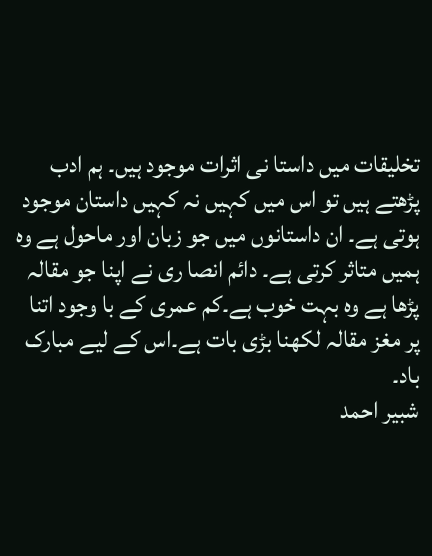تخلیقات میں داستا نی اثرات موجود ہیں۔ ہم ادب پڑھتے ہیں تو اس میں کہیں نہ کہیں داستان موجود ہوتی ہے۔ ان داستانوں میں جو زبان اور ماحول ہے وہ ہمیں متاثر کرتی ہے۔ دائم انصا ری نے اپنا جو مقالہ پڑھا ہے وہ بہت خوب ہے۔کم عمری کے با وجود اتنا پر مغز مقالہ لکھنا بڑی بات ہے۔اس کے لیے مبارک باد۔
شبیر احمد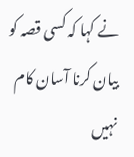نے کہا کہ کسی قصہ کو بیان کرنا آسان کام نہیں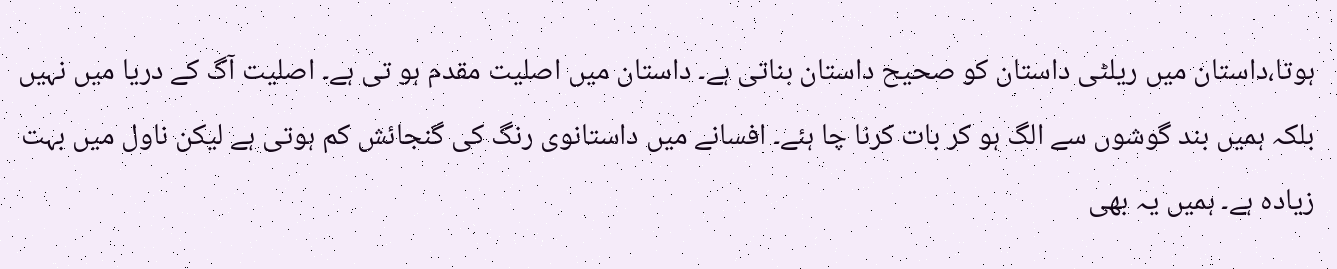ہوتا،داستان میں ریلٹی داستان کو صحیح داستان بناتی ہے۔ داستان میں اصلیت مقدم ہو تی ہے۔ اصلیت آگ کے دریا میں نہیں بلکہ ہمیں بند گوشوں سے الگ ہو کر بات کرنا چا ہئے۔ افسانے میں داستانوی رنگ کی گنجائش کم ہوتی ہے لیکن ناول میں بہت زیادہ ہے۔ ہمیں یہ بھی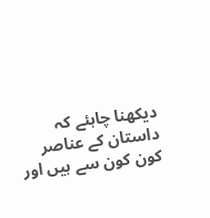دیکھنا چاہئے کہ داستان کے عناصر کون کون سے ہیں اور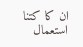ان کا کتنا استعمال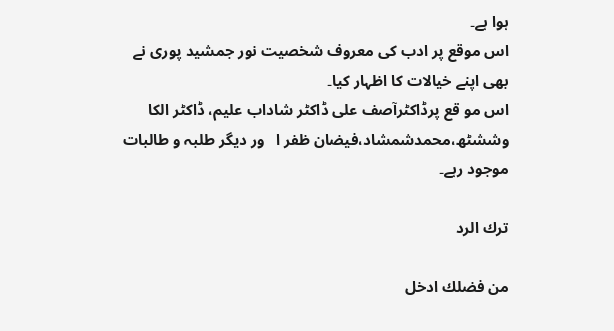ہوا ہے۔
اس موقع پر ادب کی معروف شخصیت نور جمشید پوری نے بھی اپنے خیالات کا اظہار کیا۔
اس مو قع پرڈاکٹرآصف علی ڈاکٹر شاداب علیم، ڈاکٹر الکا وششٹھ،محمدشمشاد،فیضان ظفر ا   ور دیگر طلبہ و طالبات موجود رہے۔

ترك الرد

من فضلك ادخل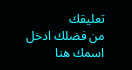تعليقك
من فضلك ادخل اسمك هنا